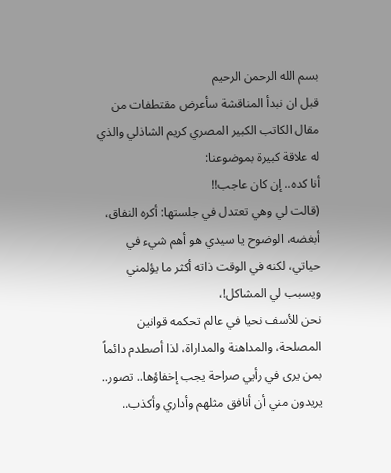بسم الله الرحمن الرحيم
قبل ان نبدأ المناقشة سأعرض مقتطفات من مقال الكاتب الكبير المصري كريم الشاذلي والذي له علاقة كبيرة بموضوعنا:
أنا كده.. إن كان عاجب!!
(قالت لي وهي تعتدل في جلستها: أكره النفاق، أبغضه، الوضوح يا سيدي هو أهم شيء في حياتي، لكنه في الوقت ذاته أكثر ما يؤلمني ويسبب لي المشاكل!،
نحن للأسف نحيا في عالم تحكمه قوانين المصلحة، والمداهنة والمداراة، لذا أصطدم دائماً بمن يرى في رأيي صراحة يجب إخفاؤها.. تصور.. يريدون مني أن أنافق مثلهم وأداري وأكذب..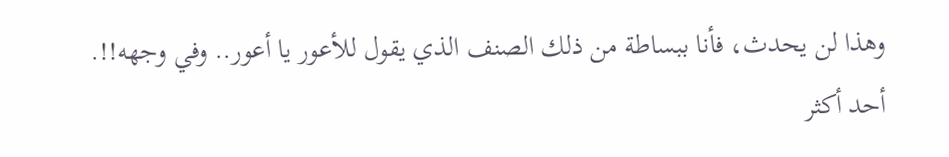وهذا لن يحدث، فأنا ببساطة من ذلك الصنف الذي يقول للأعور يا أعور.. وفي وجهه!!.
أحد أكثر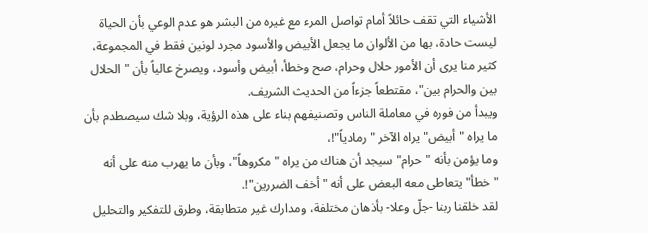الأشياء التي تقف حائلاً أمام تواصل المرء مع غيره من البشر هو عدم الوعي بأن الحياة ليست حادة، بها من الألوان ما يجعل الأبيض والأسود مجرد لونين فقط في المجموعة،
كثير منا يرى أن الأمور حلال وحرام، صح وخطأ، أبيض وأسود، ويصرخ عالياً بأن "الحلال بين والحرام بين"، مقتطعاً جزءاً من الحديث الشريف.
ويبدأ من فوره في معاملة الناس وتصنيفهم بناء على هذه الرؤية، وبلا شك سيصطدم بأن ما يراه "أبيض" يراه الآخر "رمادياً"!،
وما يؤمن بأنه "حرام" سيجد أن هناك من يراه "مكروهاً"، وبأن ما يهرب منه على أنه "خطأ" يتعاطى معه البعض على أنه "أخف الضررين"!.
لقد خلقنا ربنا -جلّ وعلا- بأذهان مختلفة، ومدارك غير متطابقة، وطرق للتفكير والتحليل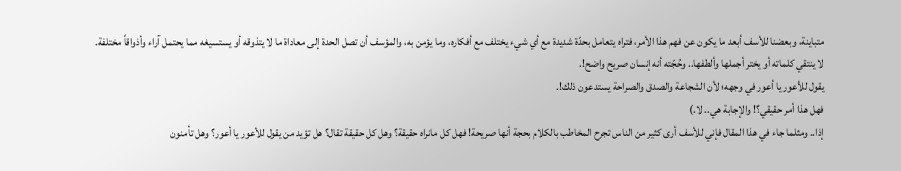متباينة، وبعضنا للأسف أبعد ما يكون عن فهم هذا الأمر، فتراه يتعامل بحدّة شديدة مع أي شيء يختلف مع أفكاره، وما يؤمن به، والمؤسف أن تصل الحدة إلى معاداة ما لا يتذوقه أو يستسيغه مما يحتمل آراء وأذواقاً مختلفة.
لا ينتقي كلماته أو يختر أجملها وألطفها.. وحُجّته أنه إنسان صريح واضح!.
يقول للأعور يا أعور في وجهه؛ لأن الشجاعة والصدق والصراحة يستدعون ذلك!.
فهل هذا أمر حقيقي؟! والإجابة هي.. لا.)
إذا.. ومثلما جاء في هذا المقال فإني للأسف أرى كثير من الناس تجرح المخاطب بالكلام بحجة أنها صريحة! فهل كل مانراه حقيقة؟ وهل كل حقيقة تقال؟ هل تؤيد من يقول للأعور يا أعور؟ وهل تأمنون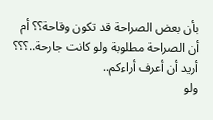بأن بعض الصراحة قد تكون وقاحة؟؟ أم أن الصراحة مطلوبة ولو كانت جارحة..؟؟؟
أريد أن أعرف أراءكم..
ولو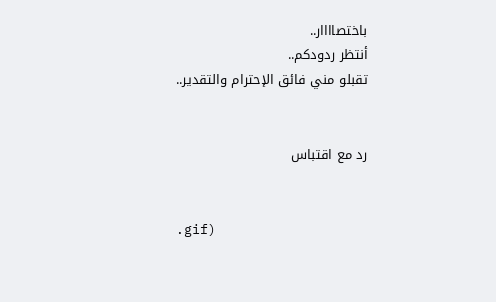باختصاااار..
أنتظر ردودكم..
تقبلو مني فائق الإحترام والتقدير..


رد مع اقتباس


.gif)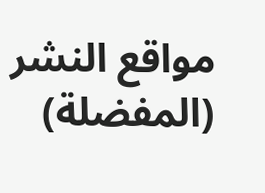مواقع النشر (المفضلة)